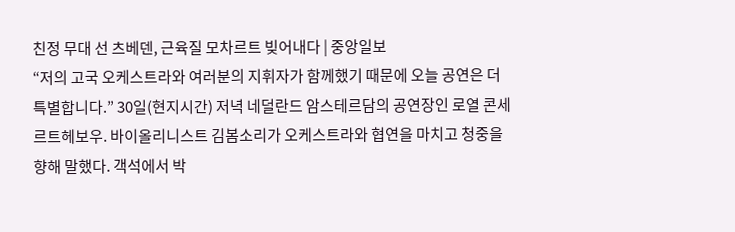친정 무대 선 츠베덴, 근육질 모차르트 빚어내다 | 중앙일보
“저의 고국 오케스트라와 여러분의 지휘자가 함께했기 때문에 오늘 공연은 더 특별합니다.” 30일(현지시간) 저녁 네덜란드 암스테르담의 공연장인 로열 콘세르트헤보우. 바이올리니스트 김봄소리가 오케스트라와 협연을 마치고 청중을 향해 말했다. 객석에서 박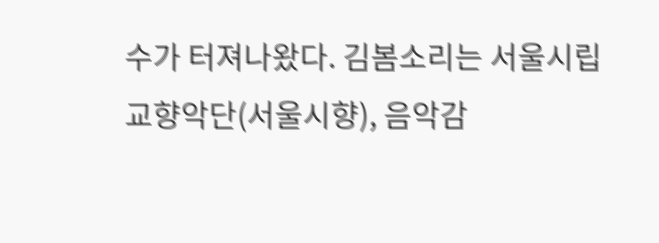수가 터져나왔다. 김봄소리는 서울시립교향악단(서울시향), 음악감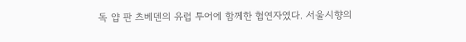독 얍 판 츠베덴의 유럽 투어에 함께한 협연자였다. 서울시향의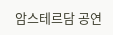암스테르담 공연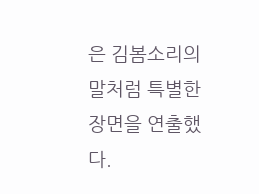은 김봄소리의 말처럼 특별한 장면을 연출했다.